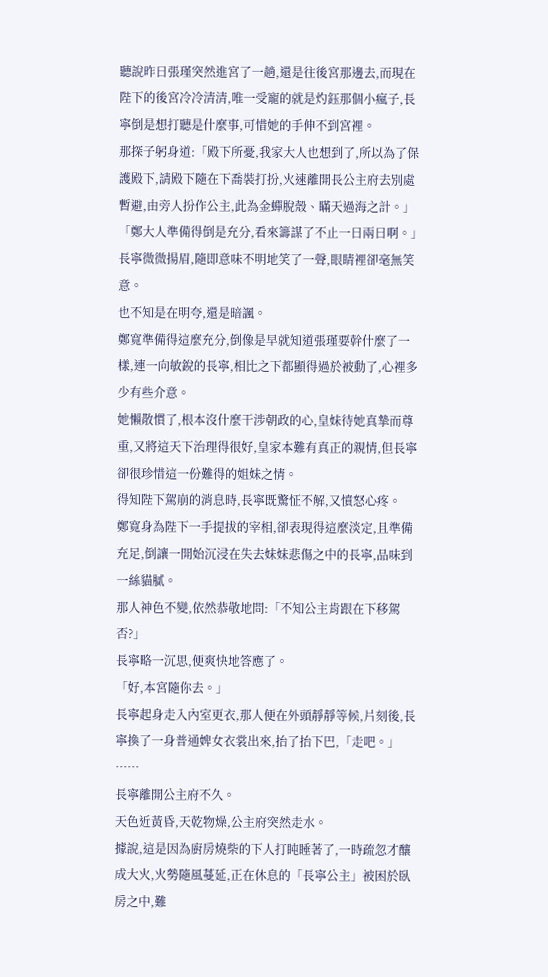聽說昨日張瑾突然進宮了一趟,還是往後宮那邊去,而現在陛下的後宮冷冷清清,唯一受寵的就是灼鈺那個小瘋子,長寧倒是想打聽是什麼事,可惜她的手伸不到宮裡。
那探子躬身道:「殿下所憂,我家大人也想到了,所以為了保護殿下,請殿下隨在下喬裝打扮,火速離開長公主府去別處暫避,由旁人扮作公主,此為金蟬脫殼、瞞天過海之計。」
「鄭大人準備得倒是充分,看來籌謀了不止一日兩日啊。」長寧微微揚眉,隨即意味不明地笑了一聲,眼睛裡卻毫無笑意。
也不知是在明夸,還是暗諷。
鄭寬準備得這麼充分,倒像是早就知道張瑾要幹什麼了一樣,連一向敏銳的長寧,相比之下都顯得過於被動了,心裡多少有些介意。
她懶散慣了,根本沒什麼干涉朝政的心,皇妹待她真摯而尊重,又將這天下治理得很好,皇家本難有真正的親情,但長寧卻很珍惜這一份難得的姐妹之情。
得知陛下駕崩的消息時,長寧既驚怔不解,又憤怒心疼。
鄭寬身為陛下一手提拔的宰相,卻表現得這麼淡定,且準備充足,倒讓一開始沉浸在失去妹妹悲傷之中的長寧,品味到一絲貓膩。
那人神色不變,依然恭敬地問:「不知公主肯跟在下移駕否?」
長寧略一沉思,便爽快地答應了。
「好,本宮隨你去。」
長寧起身走入內室更衣,那人便在外頭靜靜等候,片刻後,長寧換了一身普通婢女衣裳出來,抬了抬下巴,「走吧。」
……
長寧離開公主府不久。
天色近黃昏,天乾物燥,公主府突然走水。
據說,這是因為廚房燒柴的下人打盹睡著了,一時疏忽才釀成大火,火勢隨風蔓延,正在休息的「長寧公主」被困於臥房之中,難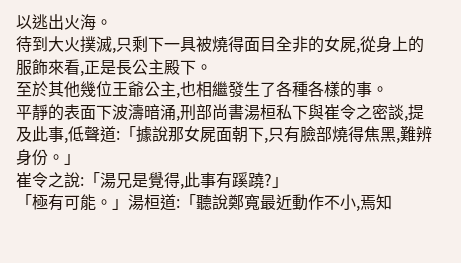以逃出火海。
待到大火撲滅,只剩下一具被燒得面目全非的女屍,從身上的服飾來看,正是長公主殿下。
至於其他幾位王爺公主,也相繼發生了各種各樣的事。
平靜的表面下波濤暗涌,刑部尚書湯桓私下與崔令之密談,提及此事,低聲道:「據說那女屍面朝下,只有臉部燒得焦黑,難辨身份。」
崔令之說:「湯兄是覺得,此事有蹊蹺?」
「極有可能。」湯桓道:「聽說鄭寬最近動作不小,焉知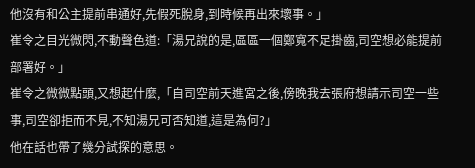他沒有和公主提前串通好,先假死脫身,到時候再出來壞事。」
崔令之目光微閃,不動聲色道:「湯兄說的是,區區一個鄭寬不足掛齒,司空想必能提前部署好。」
崔令之微微點頭,又想起什麼,「自司空前天進宮之後,傍晚我去張府想請示司空一些事,司空卻拒而不見,不知湯兄可否知道,這是為何?」
他在話也帶了幾分試探的意思。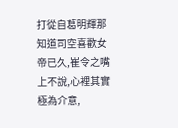打從自葛明輝那知道司空喜歡女帝已久,崔令之嘴上不說,心裡其實極為介意,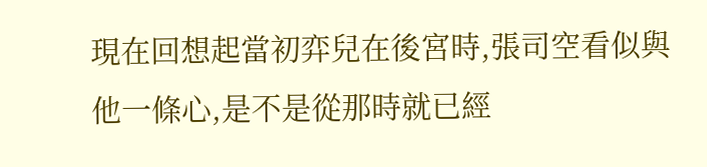現在回想起當初弈兒在後宮時,張司空看似與他一條心,是不是從那時就已經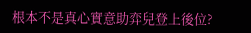根本不是真心實意助弈兒登上後位?